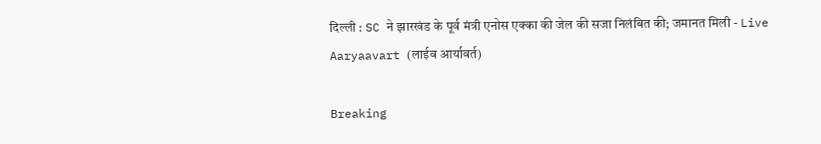दिल्ली : SC ने झारखंड के पूर्व मंत्री एनोस एक्का की जेल की सजा निलंबित की; जमानत मिली - Live Aaryaavart (लाईव आर्यावर्त)

Breaking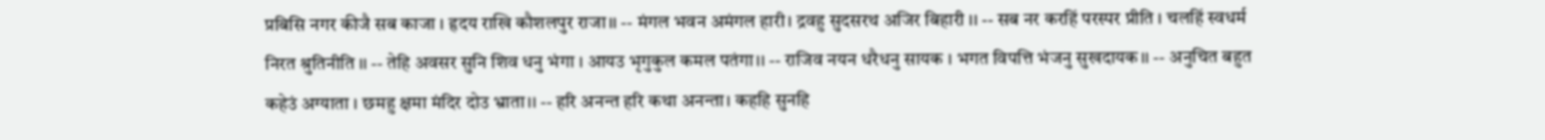प्रबिसि नगर कीजै सब काजा । हृदय राखि कौशलपुर राजा।। -- मंगल भवन अमंगल हारी। द्रवहु सुदसरथ अजिर बिहारी ।। -- सब नर करहिं परस्पर प्रीति । चलहिं स्वधर्म निरत श्रुतिनीति ।। -- तेहि अवसर सुनि शिव धनु भंगा । आयउ भृगुकुल कमल पतंगा।। -- राजिव नयन धरैधनु सायक । भगत विपत्ति भंजनु सुखदायक।। -- अनुचित बहुत कहेउं अग्याता । छमहु क्षमा मंदिर दोउ भ्राता।। -- हरि अनन्त हरि कथा अनन्ता। कहहि सुनहि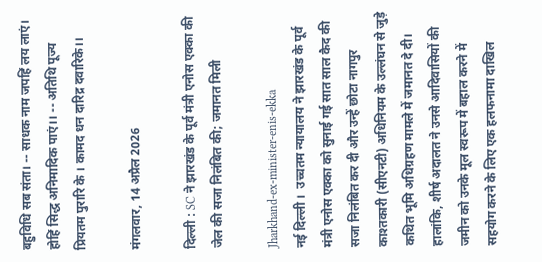बहुविधि सब संता। -- साधक नाम जपहिं लय लाएं। होहिं सिद्ध अनिमादिक पाएं।। -- अतिथि पूज्य प्रियतम पुरारि के । कामद धन दारिद्र दवारिके।।

मंगलवार, 14 अप्रैल 2026

दिल्ली : SC ने झारखंड के पूर्व मंत्री एनोस एक्का की जेल की सजा निलंबित की; जमानत मिली

Jharkhand-ex-minister-enis-ekka
नई दिल्ली ।  उच्चतम न्यायालय ने झारखंड के पूर्व मंत्री एनोस एक्का को सुनाई गई सात साल कैद की सजा निलंबित कर दी और उन्हें छोटा नागपुर काश्तकारी (सीएनटी) अधिनियम के उल्लंघन से जुड़े कथित भूमि अधिग्रहण मामले में जमानत दे दी। हालांकि, शीर्ष अदालत ने उनसे आदिवासियों की जमीन को उनके मूल स्वरूप में बहाल करने में सहयोग करने के लिए एक हलफनामा दाखिल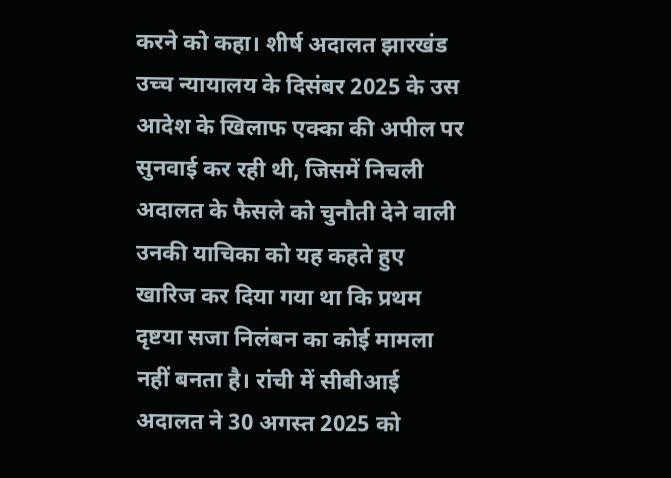करने को कहा। शीर्ष अदालत झारखंड उच्च न्यायालय के दिसंबर 2025 के उस आदेश के खिलाफ एक्का की अपील पर सुनवाई कर रही थी, जिसमें निचली अदालत के फैसले को चुनौती देने वाली उनकी याचिका को यह कहते हुए खारिज कर दिया गया था कि प्रथम दृष्टया सजा निलंबन का कोई मामला नहीं बनता है। रांची में सीबीआई अदालत ने 30 अगस्त 2025 को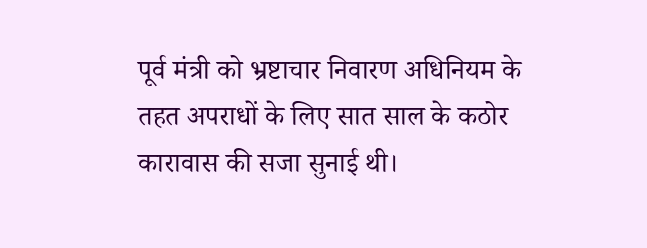पूर्व मंत्री को भ्रष्टाचार निवारण अधिनियम के तहत अपराधों के लिए सात साल के कठोर कारावास की सजा सुनाई थी।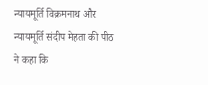न्यायमूर्ति विक्रमनाथ और न्यायमूर्ति संदीप मेहता की पीठ ने कहा कि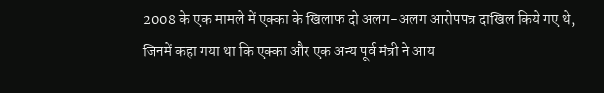2008 के एक मामले में एक्का के खिलाफ दो अलग-अलग आरोपपत्र दाखिल किये गए थे, जिनमें कहा गया था कि एक्का और एक अन्य पूर्व मंत्री ने आय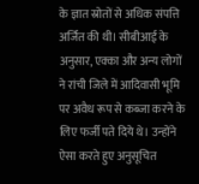के ज्ञात स्रोतों से अधिक संपत्ति अर्जित की थी। सीबीआई के अनुसार, एक्का और अन्य लोगों ने रांची जिले में आदिवासी भूमि पर अवैध रूप से कब्जा करने के लिए फर्जी पते दिये थे। उन्होंने ऐसा करते हुए अनुसूचित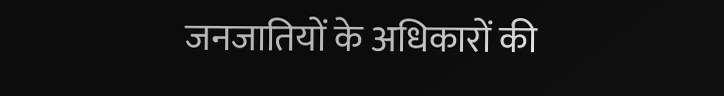जनजातियों के अधिकारों की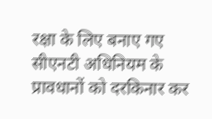रक्षा के लिए बनाए गए सीएनटी अधिनियम के प्रावधानों को दरकिनार कर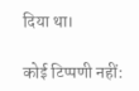दिया था।

कोई टिप्पणी नहीं: